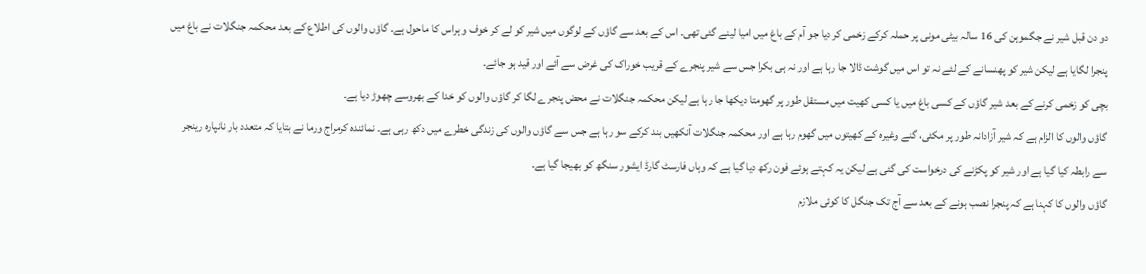دو دن قبل شیر نے جگموہن کی 16 سالہ بیٹی مونی پر حملہ کرکے زخمی کر دیا جو آم کے باغ میں امیا لینے گئی تھی۔ اس کے بعد سے گاؤں کے لوگوں میں شیر کو لے کر خوف و ہراس کا ماحول ہے۔ گاؤں والوں کی اطلاع کے بعد محکمہ جنگلات نے باغ میں پنجرا لگایا ہے لیکن شیر کو پھنسانے کے لئے نہ تو اس میں گوشت ڈالا جا رہا ہے اور نہ ہی بکرا جس سے شیر پنجرے کے قریب خوراک کی غرض سے آئے اور قید ہو جائے۔
بچی کو زخمی کرنے کے بعد شیر گاؤں کے کسی باغ میں یا کسی کھیت میں مستقل طور پر گھومتا دیکھا جا رہا ہے لیکن محکمہ جنگلات نے محض پنجرے لگا کر گاؤں والوں کو خدا کے بھروسے چھوڑ دیا ہے۔
گاؤں والوں کا الزام ہے کہ شیر آزادانہ طور پر مکئی، گنے وغیرہ کے کھیتوں میں گھوم رہا ہے اور محکمہ جنگلات آنکھیں بند کرکے سو رہا ہے جس سے گاؤں والوں کی زندگی خطرے میں دکھ رہی ہے۔ نمائندہ کرمراج ورما نے بتایا کہ متعدد بار نانپارہ رینجر سے رابطہ کیا گیا ہے اور شیر کو پکڑنے کی درخواست کی گئی ہے لیکن یہ کہتے ہوئے فون رکھ دیا گیا ہے کہ وہاں فارسٹ گارڈ ایشور سنگھ کو بھیجا گیا ہے۔
گاؤں والوں کا کہنا ہے کہ پنجرا نصب ہونے کے بعد سے آج تک جنگل کا کوئی ملازم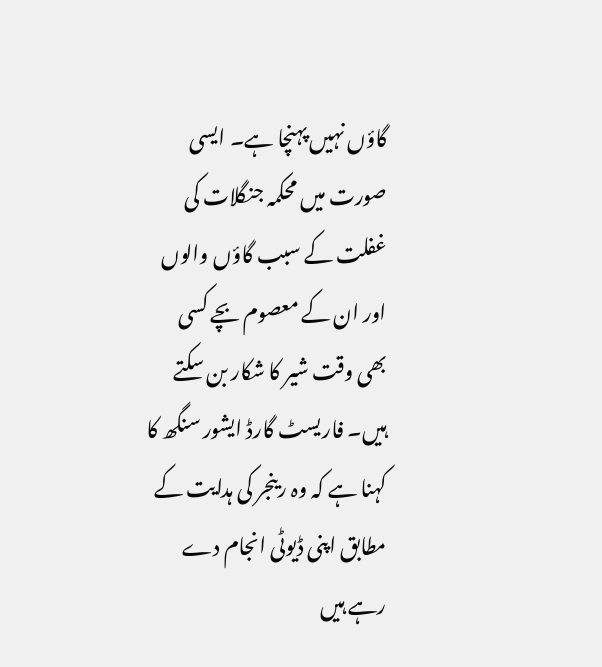گاؤں نہیں پہنچا ہے۔ ایسی صورت میں محکمہ جنگلات کی غفلت کے سبب گاؤں والوں اور ان کے معصوم بچے کسی بھی وقت شیر کا شکار بن سکتے ہیں۔ فاریسٹ گارڈ ایشور سنگھ کا کہنا ہے کہ وہ رینجر کی ہدایت کے مطابق اپنی ڈیوٹی انجام دے رہے ہیں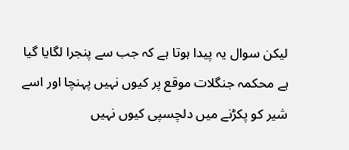لیکن سوال یہ پیدا ہوتا ہے کہ جب سے پنجرا لگایا گیا ہے محکمہ جنگلات موقع پر کیوں نہیں پہنچا اور اسے شیر کو پکڑنے میں دلچسپی کیوں نہیں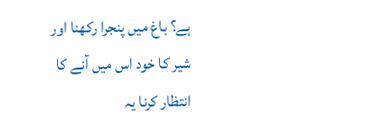ہے؟ باغ میں پنجرا رکھنا اور شیر کا خود اس میں آنے کا انتظار کرنا یہ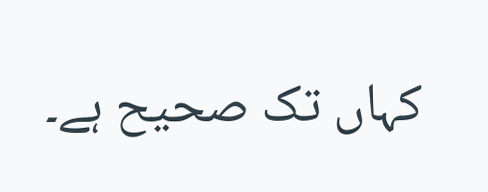کہاں تک صحیح ہے۔